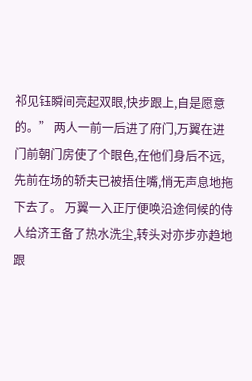祁见钰瞬间亮起双眼,快步跟上,自是愿意的。” 两人一前一后进了府门,万翼在进门前朝门房使了个眼色,在他们身后不远,先前在场的轿夫已被捂住嘴,悄无声息地拖下去了。 万翼一入正厅便唤沿途伺候的侍人给济王备了热水洗尘,转头对亦步亦趋地跟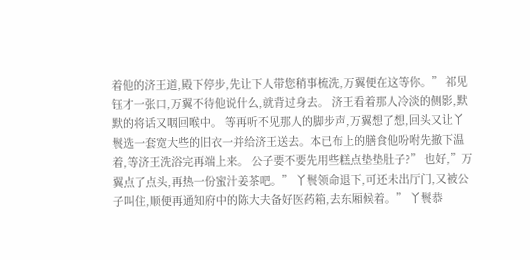着他的济王道,殿下停步,先让下人带您稍事梳洗,万翼便在这等你。” 祁见钰才一张口,万翼不待他说什么,就背过身去。 济王看着那人冷淡的侧影,默默的将话又咽回喉中。 等再听不见那人的脚步声,万翼想了想,回头又让丫鬟选一套宽大些的旧衣一并给济王送去。本已布上的膳食他吩咐先撤下温着,等济王洗浴完再端上来。 公子要不要先用些糕点垫垫肚子?” 也好,”万翼点了点头,再热一份蜜汁姜茶吧。” 丫鬟领命退下,可还未出厅门,又被公子叫住,顺便再通知府中的陈大夫备好医药箱,去东厢候着。” 丫鬟恭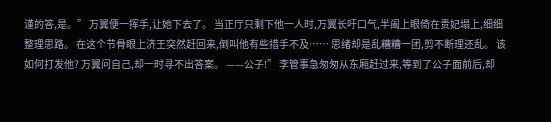谨的答,是。” 万翼便一挥手,让她下去了。 当正厅只剩下他一人时,万翼长吁口气,半阖上眼倚在贵妃塌上,细细整理思路。 在这个节骨眼上济王突然赶回来,倒叫他有些措手不及…… 思绪却是乱糟糟一团,剪不断理还乱。 该如何打发他? 万翼问自己,却一时寻不出答案。 ——公子!” 李管事急匆匆从东厢赶过来,等到了公子面前后,却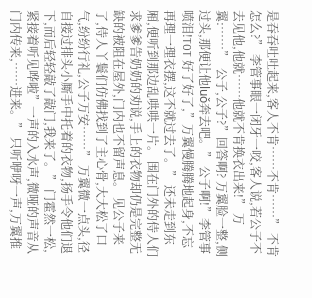是吞吞吐吐起来,客人不肯……不肯……” 不肯怎么?” 李管事眼一闭牙一咬,客人说,若公子不去见他,他就……他就不肯换衣出来!” 万翼:……”  公子,公子?”回答啊? 万翼脸一整,侧过头,那便让他luǒ奔去吧。” 公子啊!”李管事喷泪!T0T 好了好了,”万翼慢腾腾地起身,不忘再理一理衣摆,这不就过去了。” 还未走到东厢,便听到那边乱哄哄一片。 围在门外的侍人们求爹爹告奶奶的劝说,手上的衣物却仍是完整无缺的被阻在屋外,门内也不留声息。 见公子来了,侍人丫鬟们仿佛找到了主心骨,大大松了口气,纷纷行礼,公子万安……” 万翼微一点头,径自接过排头小厮手中托着的衣物,扬手令他们退下,而后轻轻敲了敲门,我来了。” 门霍然一松,紧接着听见哗啦”一声的入水声,微哑的声音从门内传来,……进来。” 只听咿呀一声,万翼推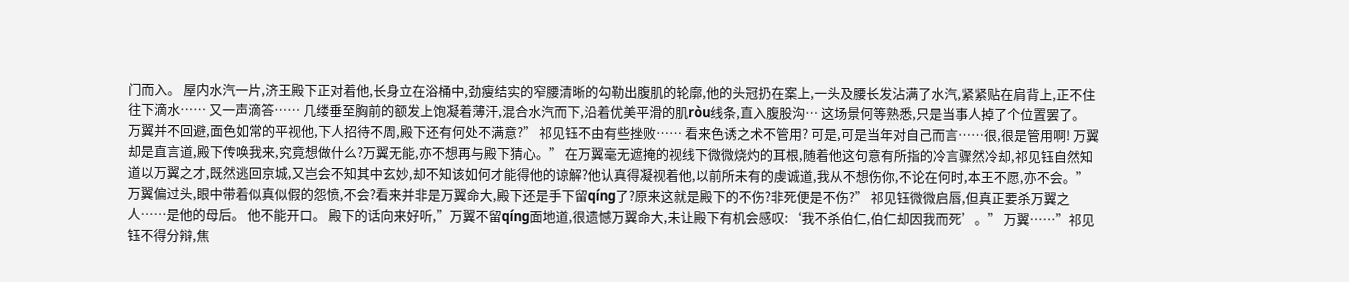门而入。 屋内水汽一片,济王殿下正对着他,长身立在浴桶中,劲瘦结实的窄腰清晰的勾勒出腹肌的轮廓,他的头冠扔在案上,一头及腰长发沾满了水汽,紧紧贴在肩背上,正不住往下滴水…… 又一声滴答…… 几缕垂至胸前的额发上饱凝着薄汗,混合水汽而下,沿着优美平滑的肌ròu线条,直入腹股沟… 这场景何等熟悉,只是当事人掉了个位置罢了。 万翼并不回避,面色如常的平视他,下人招待不周,殿下还有何处不满意?” 祁见钰不由有些挫败…… 看来色诱之术不管用? 可是,可是当年对自己而言……很,很是管用啊! 万翼却是直言道,殿下传唤我来,究竟想做什么?万翼无能,亦不想再与殿下猜心。” 在万翼毫无遮掩的视线下微微烧灼的耳根,随着他这句意有所指的冷言骤然冷却,祁见钰自然知道以万翼之才,既然逃回京城,又岂会不知其中玄妙,却不知该如何才能得他的谅解?他认真得凝视着他,以前所未有的虔诚道,我从不想伤你,不论在何时,本王不愿,亦不会。” 万翼偏过头,眼中带着似真似假的怨愤,不会?看来并非是万翼命大,殿下还是手下留qíng了?原来这就是殿下的不伤?非死便是不伤?” 祁见钰微微启唇,但真正要杀万翼之人……是他的母后。 他不能开口。 殿下的话向来好听,”万翼不留qíng面地道,很遗憾万翼命大,未让殿下有机会感叹:‘我不杀伯仁,伯仁却因我而死’。” 万翼……”祁见钰不得分辩,焦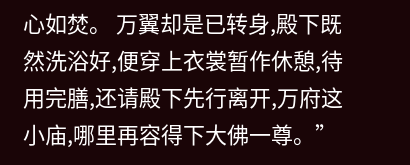心如焚。 万翼却是已转身,殿下既然洗浴好,便穿上衣裳暂作休憩,待用完膳,还请殿下先行离开,万府这小庙,哪里再容得下大佛一尊。”